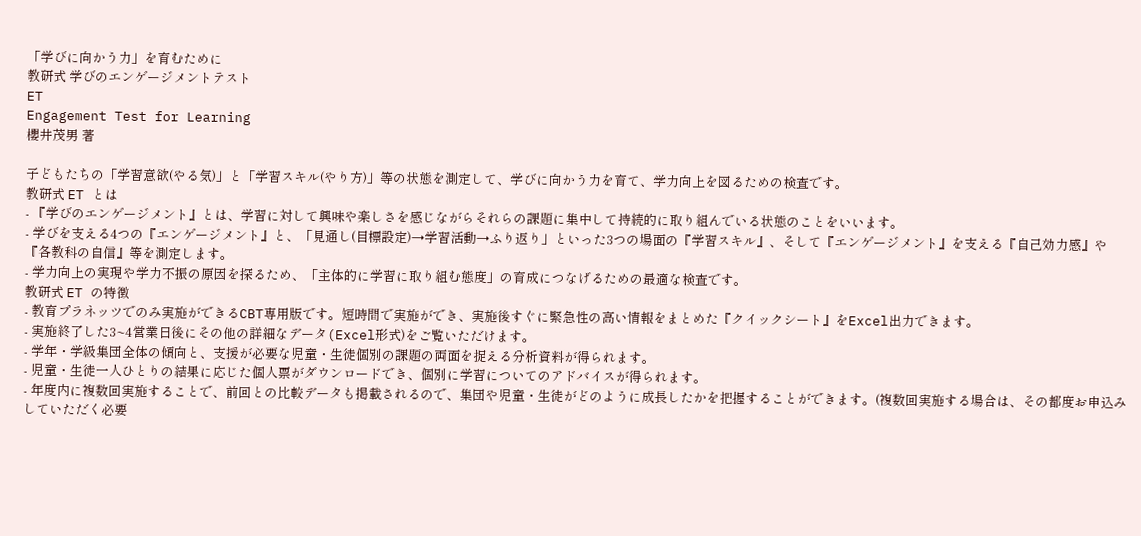「学びに向かう力」を育むために
教研式 学びのエンゲージメントテスト
ET
Engagement Test for Learning
櫻井茂男 著

子どもたちの「学習意欲(やる気)」と「学習スキル(やり方)」等の状態を測定して、学びに向かう力を育て、学力向上を図るための検査です。
教研式 ET とは
- 『学びのエンゲージメント』とは、学習に対して興味や楽しさを感じながらそれらの課題に集中して持続的に取り組んでいる状態のことをいいます。
- 学びを支える4つの『エンゲージメント』と、「見通し(目標設定)→学習活動→ふり返り」といった3つの場面の『学習スキル』、そして『エンゲージメント』を支える『自己効力感』や『各教科の自信』等を測定します。
- 学力向上の実現や学力不振の原因を探るため、「主体的に学習に取り組む態度」の育成につなげるための最適な検査です。
教研式 ET の特徴
- 教育プラネッツでのみ実施ができるCBT専用版です。短時間で実施ができ、実施後すぐに緊急性の高い情報をまとめた『クイックシート』をExcel出力できます。
- 実施終了した3~4営業日後にその他の詳細なデータ(Excel形式)をご覧いただけます。
- 学年・学級集団全体の傾向と、支援が必要な児童・生徒個別の課題の両面を捉える分析資料が得られます。
- 児童・生徒一人ひとりの結果に応じた個人票がダウンロードでき、個別に学習についてのアドバイスが得られます。
- 年度内に複数回実施することで、前回との比較データも掲載されるので、集団や児童・生徒がどのように成長したかを把握することができます。(複数回実施する場合は、その都度お申込みしていただく必要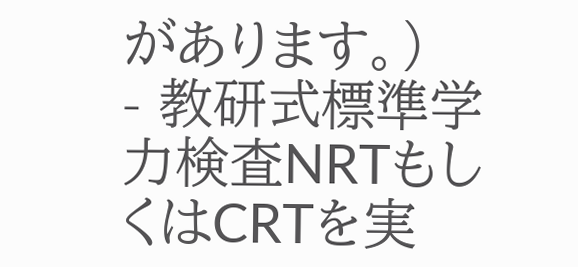があります。)
- 教研式標準学力検査NRTもしくはCRTを実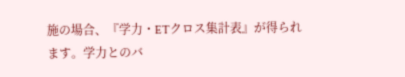施の場合、『学力・ETクロス集計表』が得られます。学力とのバ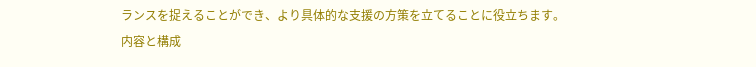ランスを捉えることができ、より具体的な支援の方策を立てることに役立ちます。
内容と構成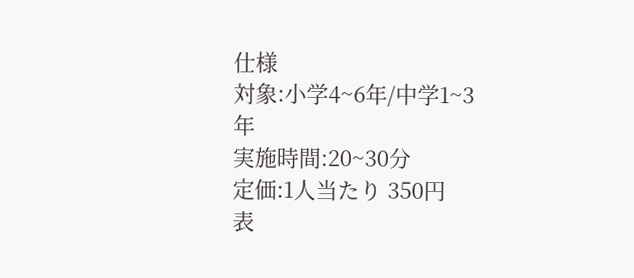仕様
対象:小学4~6年/中学1~3年
実施時間:20~30分
定価:1人当たり 350円
表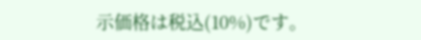示価格は税込(10%)です。